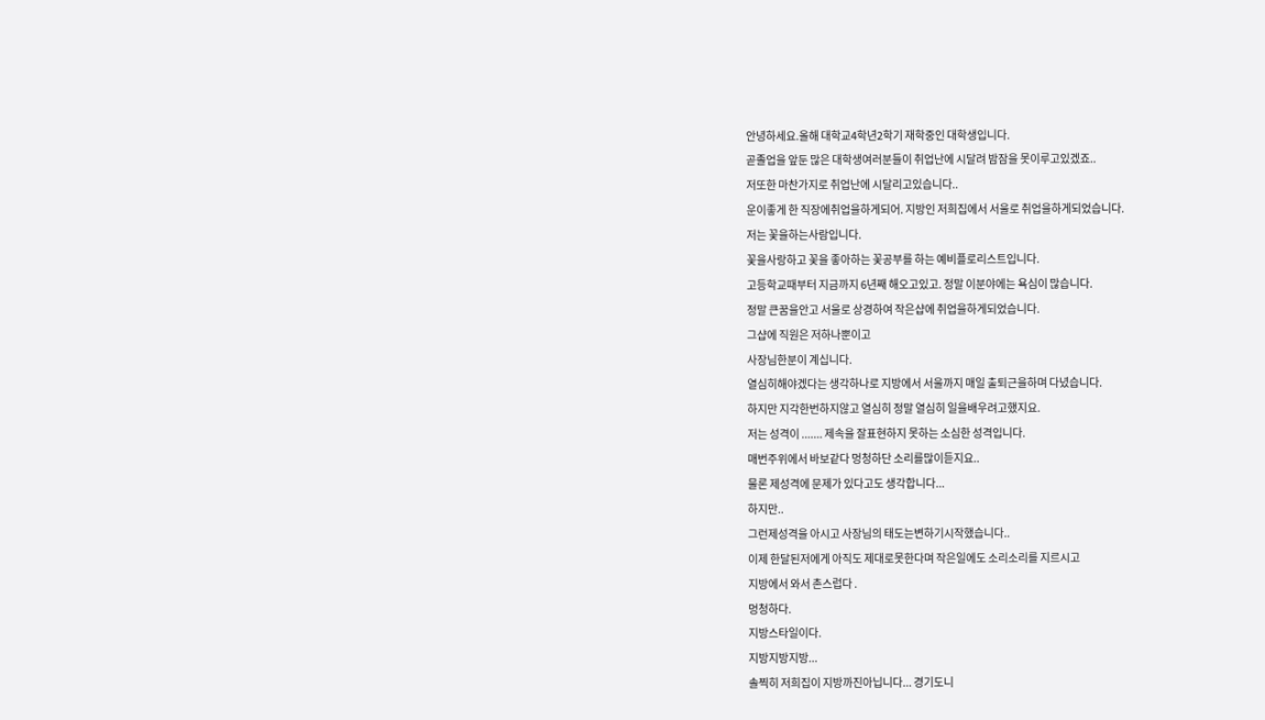안녕하세요.올해 대학교4학년2학기 재학중인 대학생입니다.
곧졸업을 앞둔 많은 대학생여러분들이 취업난에 시달려 밤잠을 못이루고있겠죠..
저또한 마찬가지로 취업난에 시달리고있습니다..
운이좋게 한 직장에취업을하게되어. 지방인 저희집에서 서울로 취업을하게되었습니다.
저는 꽃을하는사람입니다.
꽃을사랑하고 꽃을 좋아하는 꽃공부를 하는 예비플로리스트입니다.
고등학교때부터 지금까지 6년째 해오고있고. 정말 이분야에는 욕심이 많습니다.
정말 큰꿈을안고 서울로 상경하여 작은샵에 취업을하게되었습니다.
그샵에 직원은 저하나뿐이고
사장님한분이 계십니다.
열심히해야겠다는 생각하나로 지방에서 서울까지 매일 출퇴근을하며 다녔습니다.
하지만 지각한번하지않고 열심히 정말 열심히 일을배우려고했지요.
저는 성격이 ....... 제속을 잘표현하지 못하는 소심한 성격입니다.
매번주위에서 바보같다 멍청하단 소리를많이듣지요..
물론 제성격에 문제가 있다고도 생각합니다...
하지만..
그런제성격을 아시고 사장님의 태도는변하기시작했습니다..
이제 한달된저에게 아직도 제대로못한다며 작은일에도 소리소리를 지르시고
지방에서 와서 촌스럽다 .
멍청하다.
지방스타일이다.
지방지방지방...
솔찍히 저희집이 지방까진아닙니다... 경기도니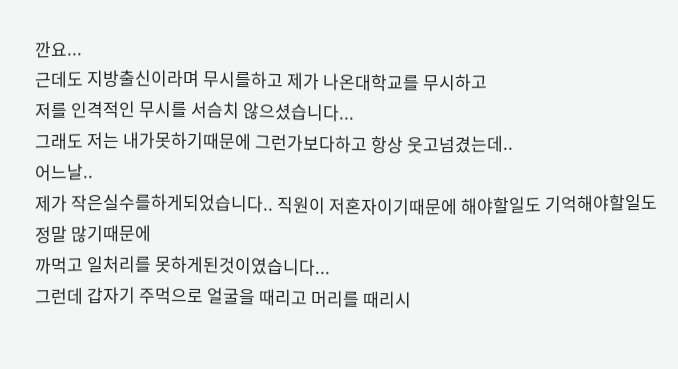깐요...
근데도 지방출신이라며 무시를하고 제가 나온대학교를 무시하고
저를 인격적인 무시를 서슴치 않으셨습니다...
그래도 저는 내가못하기때문에 그런가보다하고 항상 웃고넘겼는데..
어느날..
제가 작은실수를하게되었습니다.. 직원이 저혼자이기때문에 해야할일도 기억해야할일도 정말 많기때문에
까먹고 일처리를 못하게된것이였습니다...
그런데 갑자기 주먹으로 얼굴을 때리고 머리를 때리시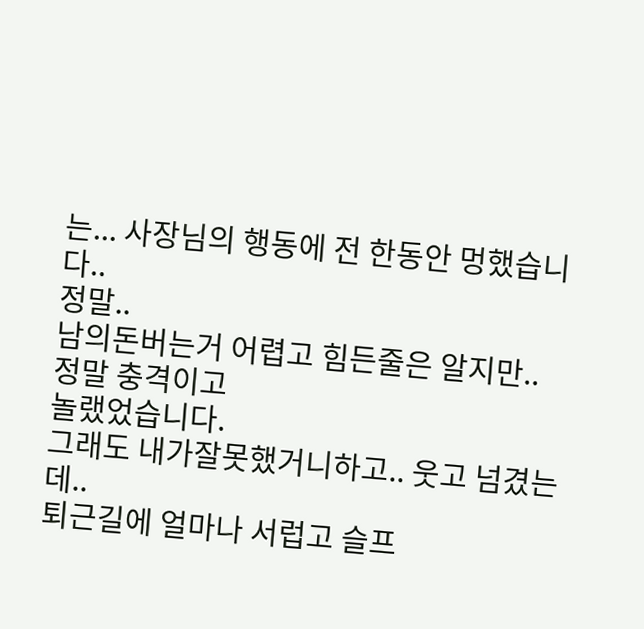는... 사장님의 행동에 전 한동안 멍했습니다..
정말..
남의돈버는거 어렵고 힘든줄은 알지만..
정말 충격이고
놀랬었습니다.
그래도 내가잘못했거니하고.. 웃고 넘겼는데..
퇴근길에 얼마나 서럽고 슬프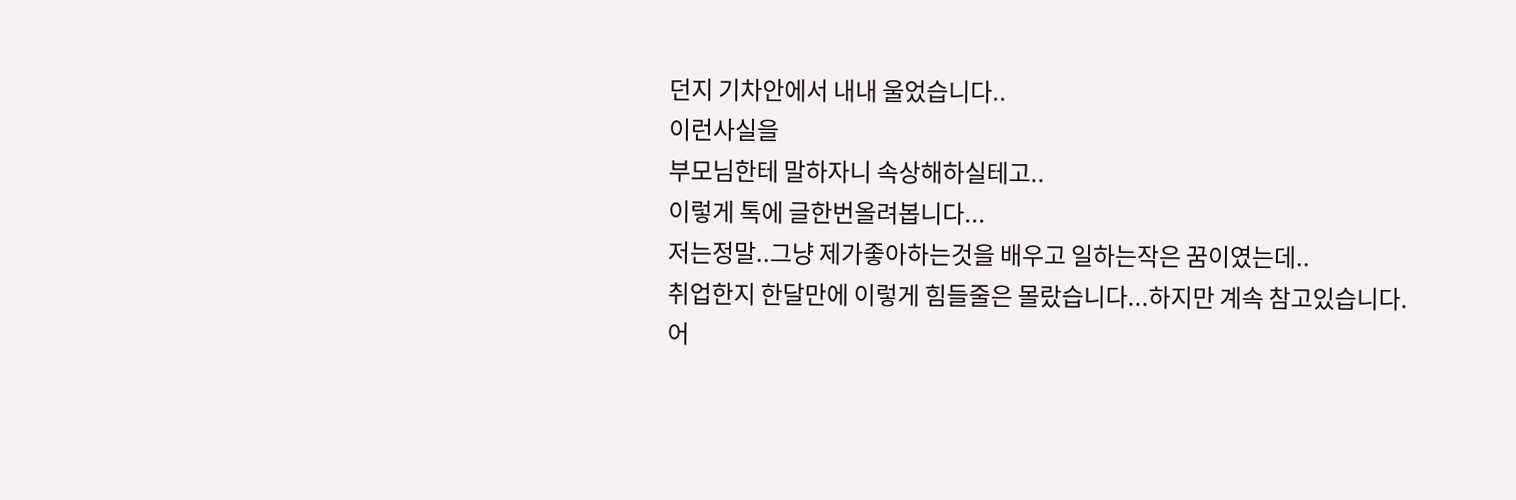던지 기차안에서 내내 울었습니다..
이런사실을
부모님한테 말하자니 속상해하실테고..
이렇게 톡에 글한번올려봅니다...
저는정말..그냥 제가좋아하는것을 배우고 일하는작은 꿈이였는데..
취업한지 한달만에 이렇게 힘들줄은 몰랐습니다...하지만 계속 참고있습니다.
어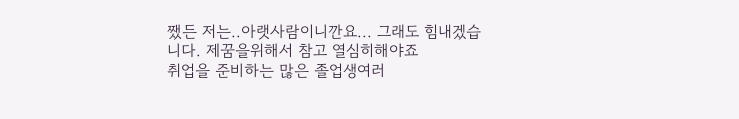쨌든 저는..아랫사람이니깐요... 그래도 힘내겠습니다. 제꿈을위해서 참고 열심히해야죠
취업을 준비하는 많은 졸업생여러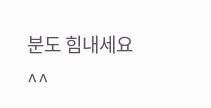분도 힘내세요^^